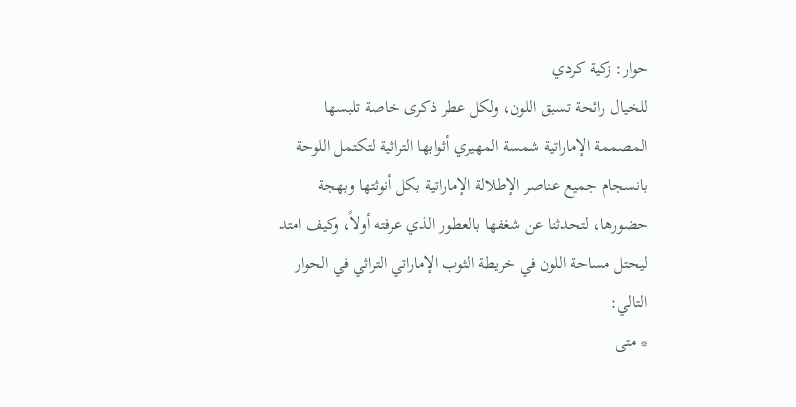حوار: زكية كردي
للخيال رائحة تسبق اللون، ولكل عطر ذكرى خاصة تلبسها المصممة الإماراتية شمسة المهيري أثوابها التراثية لتكتمل اللوحة بانسجام جميع عناصر الإطلالة الإماراتية بكل أنوثتها وبهجة حضورها، لتحدثنا عن شغفها بالعطور الذي عرفته أولاً، وكيف امتد ليحتل مساحة اللون في خريطة الثوب الإماراتي التراثي في الحوار التالي:
* متى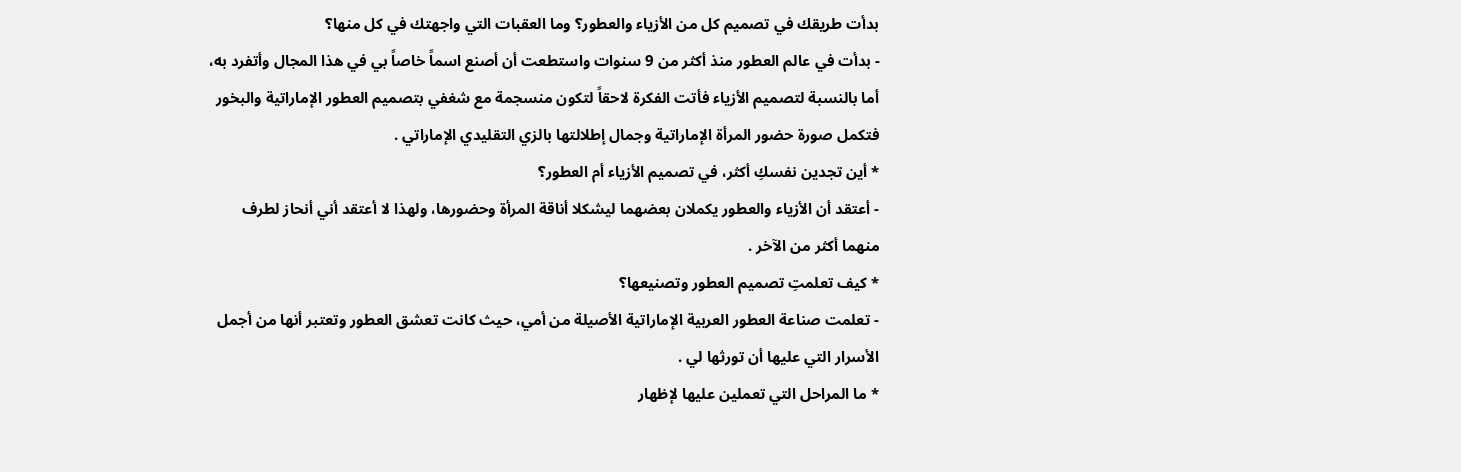بدأت طريقك في تصميم كل من الأزياء والعطور؟ وما العقبات التي واجهتك في كل منها؟
- بدأت في عالم العطور منذ أكثر من 9 سنوات واستطعت أن أصنع اسماً خاصاً بي في هذا المجال وأتفرد به، أما بالنسبة لتصميم الأزياء فأتت الفكرة لاحقاً لتكون منسجمة مع شغفي بتصميم العطور الإماراتية والبخور فتكمل صورة حضور المرأة الإماراتية وجمال إطلالتها بالزي التقليدي الإماراتي .
* أين تجدين نفسكِ أكثر، في تصميم الأزياء أم العطور؟
- أعتقد أن الأزياء والعطور يكملان بعضهما ليشكلا أناقة المرأة وحضورها، ولهذا لا أعتقد أني أنحاز لطرف منهما أكثر من الآخر .
* كيف تعلمتِ تصميم العطور وتصنيعها؟
- تعلمت صناعة العطور العربية الإماراتية الأصيلة من أمي، حيث كانت تعشق العطور وتعتبر أنها من أجمل الأسرار التي عليها أن تورثها لي .
* ما المراحل التي تعملين عليها لإظهار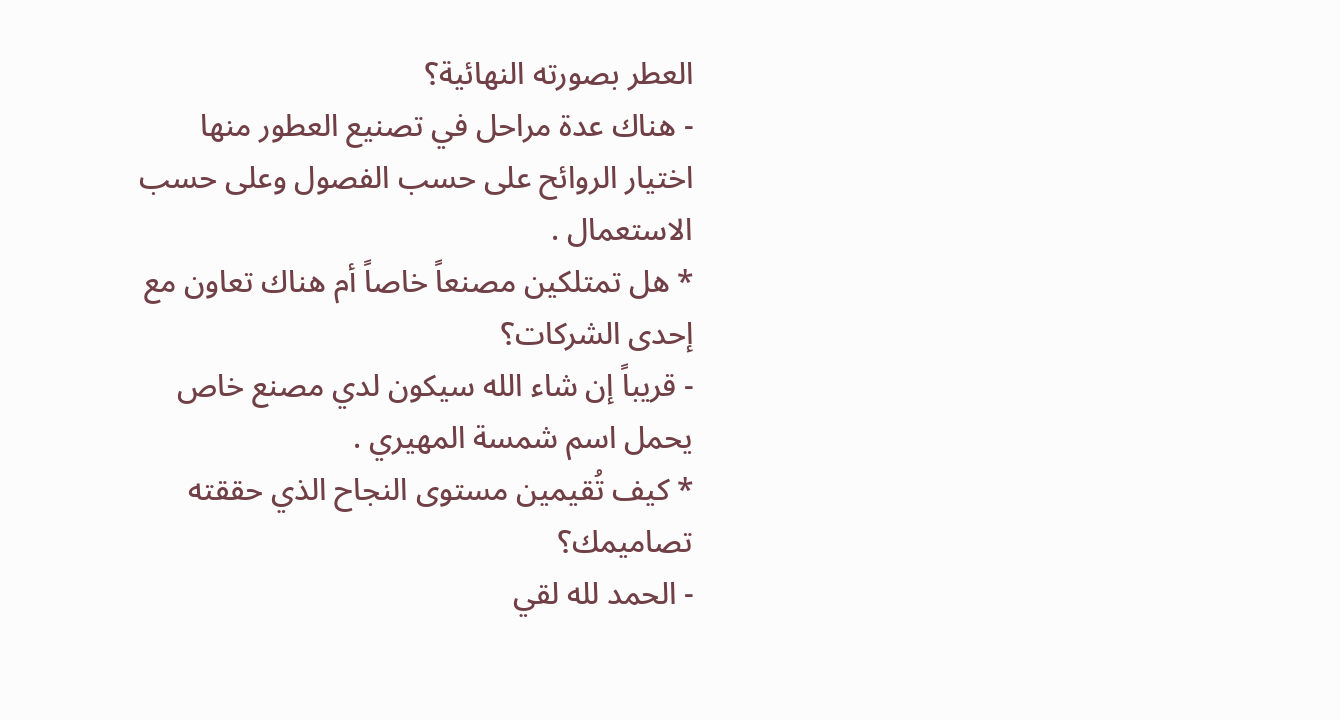العطر بصورته النهائية؟
- هناك عدة مراحل في تصنيع العطور منها اختيار الروائح على حسب الفصول وعلى حسب الاستعمال .
* هل تمتلكين مصنعاً خاصاً أم هناك تعاون مع إحدى الشركات؟
- قريباً إن شاء الله سيكون لدي مصنع خاص يحمل اسم شمسة المهيري .
* كيف تُقيمين مستوى النجاح الذي حققته تصاميمك؟
- الحمد لله لقي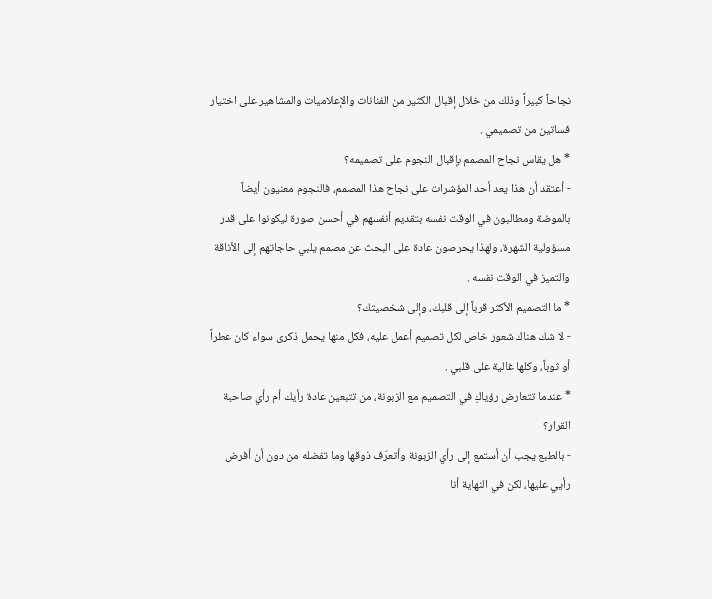نجاحاً كبيراً وذلك من خلال إقبال الكثير من الفنانات والإعلاميات والمشاهير على اختيار فساتين من تصميمي .
* هل يقاس نجاح المصمم بإقبال النجوم على تصميمه؟
- أعتقد أن هذا يعد أحد المؤشرات على نجاح هذا المصمم، فالنجوم معنيون أيضاً بالموضة ومطالبون في الوقت نفسه بتقديم أنفسهم في أحسن صورة ليكونوا على قدر مسؤولية الشهرة، ولهذا يحرصون عادة على البحث عن مصمم يلبي حاجاتهم إلى الأناقة والتميز في الوقت نفسه .
* ما التصميم الأكثر قرباً إلى قلبك، وإلى شخصيتك؟
- لا شك هناك شعور خاص لكل تصميم أعمل عليه، فكل منها يحمل ذكرى سواء كان عطراً أو ثوباً، وكلها غالية على قلبي .
* عندما تتعارض رؤياكِ في التصميم مع الزبونة، من تتبعين عادة رأيك أم رأي صاحبة القرار؟
- بالطبع يجب أن أستمع إلى رأي الزبونة وأتعرّف ذوقها وما تفضله من دون أن أفرض رأيي عليها، لكن في النهاية أنا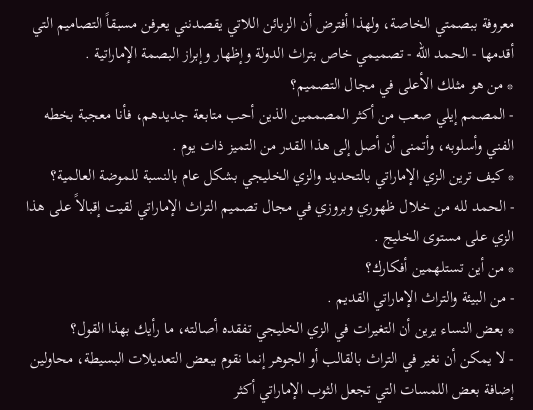معروفة ببصمتي الخاصة، ولهذا أفترض أن الزبائن اللاتي يقصدنني يعرفن مسبقاً التصاميم التي أقدمها - الحمد الله - تصميمي خاص بتراث الدولة وإظهار وإبراز البصمة الإماراتية .
* من هو مثلك الأعلى في مجال التصميم؟
- المصمم إيلي صعب من أكثر المصممين الذين أحب متابعة جديدهم، فأنا معجبة بخطه الفني وأسلوبه، وأتمنى أن أصل إلى هذا القدر من التميز ذات يوم .
* كيف ترين الزي الإماراتي بالتحديد والزي الخليجي بشكل عام بالنسبة للموضة العالمية؟
- الحمد لله من خلال ظهوري وبروزي في مجال تصميم التراث الإماراتي لقيت إقبالاً على هذا الزي على مستوى الخليج .
* من أين تستلهمين أفكارك؟
- من البيئة والتراث الإماراتي القديم .
* بعض النساء يرين أن التغيرات في الزي الخليجي تفقده أصالته، ما رأيك بهذا القول؟
- لا يمكن أن نغير في التراث بالقالب أو الجوهر إنما نقوم ببعض التعديلات البسيطة، محاولين إضافة بعض اللمسات التي تجعل الثوب الإماراتي أكثر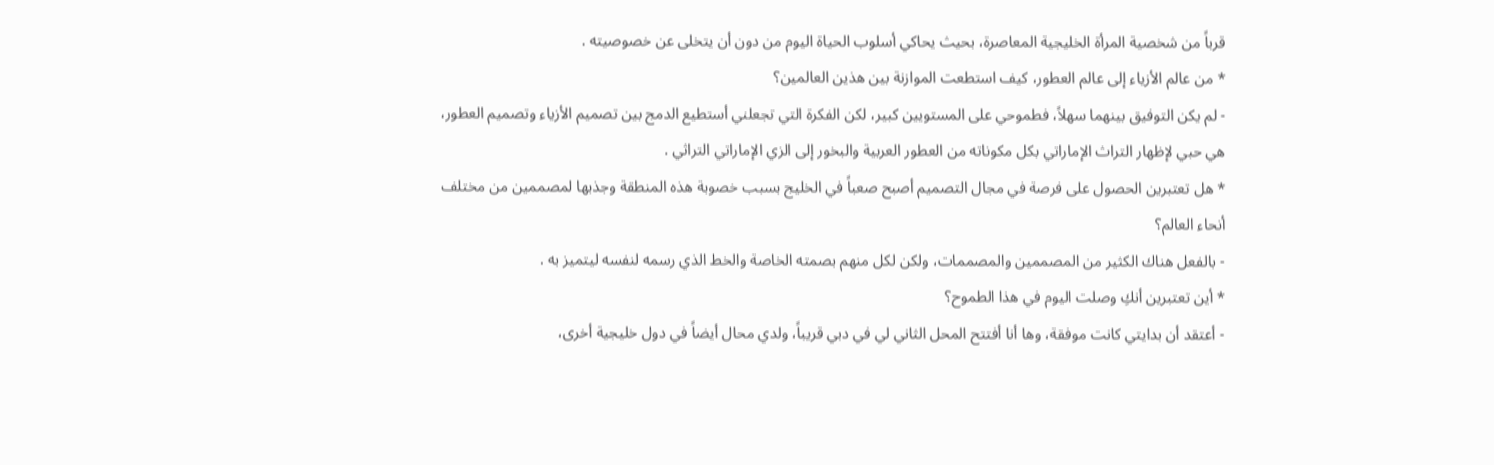قرباً من شخصية المرأة الخليجية المعاصرة، بحيث يحاكي أسلوب الحياة اليوم من دون أن يتخلى عن خصوصيته .
* من عالم الأزياء إلى عالم العطور، كيف استطعت الموازنة بين هذين العالمين؟
- لم يكن التوفيق بينهما سهلاً، فطموحي على المستويين كبير، لكن الفكرة التي تجعلني أستطيع الدمج بين تصميم الأزياء وتصميم العطور، هي حبي لإظهار التراث الإماراتي بكل مكوناته من العطور العربية والبخور إلى الزي الإماراتي التراثي .
* هل تعتبرين الحصول على فرصة في مجال التصميم أصبح صعباً في الخليج بسبب خصوبة هذه المنطقة وجذبها لمصممين من مختلف أنحاء العالم؟
- بالفعل هناك الكثير من المصممين والمصممات، ولكن لكل منهم بصمته الخاصة والخط الذي رسمه لنفسه ليتميز به .
* أين تعتبرين أنكِ وصلت اليوم في هذا الطموح؟
- أعتقد أن بدايتي كانت موفقة، وها أنا أفتتح المحل الثاني لي في دبي قريباً، ولدي محال أيضاً في دول خليجية أخرى،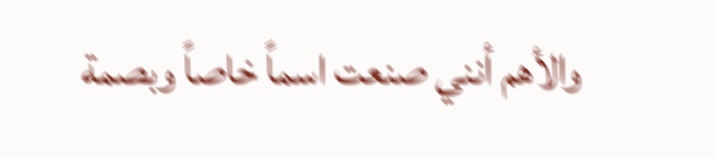والأهم أنني صنعت اسماً خاصاً وبصمة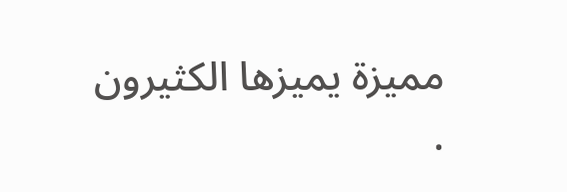مميزة يميزها الكثيرون .